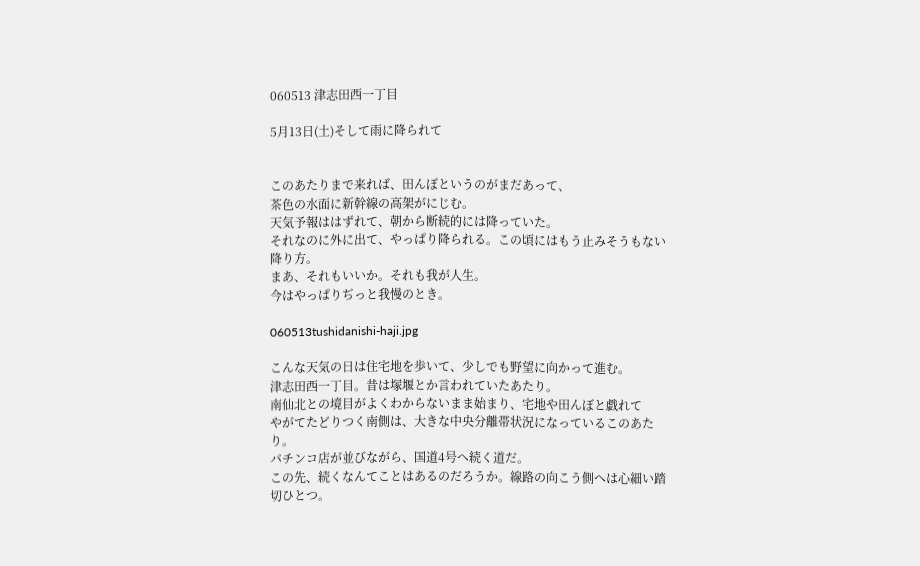060513 津志田西一丁目

5月13日(土)そして雨に降られて


このあたりまで来れば、田んぼというのがまだあって、
茶色の水面に新幹線の高架がにじむ。
天気予報ははずれて、朝から断続的には降っていた。
それなのに外に出て、やっぱり降られる。この頃にはもう止みそうもない降り方。
まあ、それもいいか。それも我が人生。
今はやっぱりぢっと我慢のとき。

060513tushidanishi-haji.jpg

こんな天気の日は住宅地を歩いて、少しでも野望に向かって進む。
津志田西一丁目。昔は塚堰とか言われていたあたり。
南仙北との境目がよくわからないまま始まり、宅地や田んぼと戯れて
やがてたどりつく南側は、大きな中央分離帯状況になっているこのあたり。
パチンコ店が並びながら、国道4号へ続く道だ。
この先、続くなんてことはあるのだろうか。線路の向こう側へは心細い踏切ひとつ。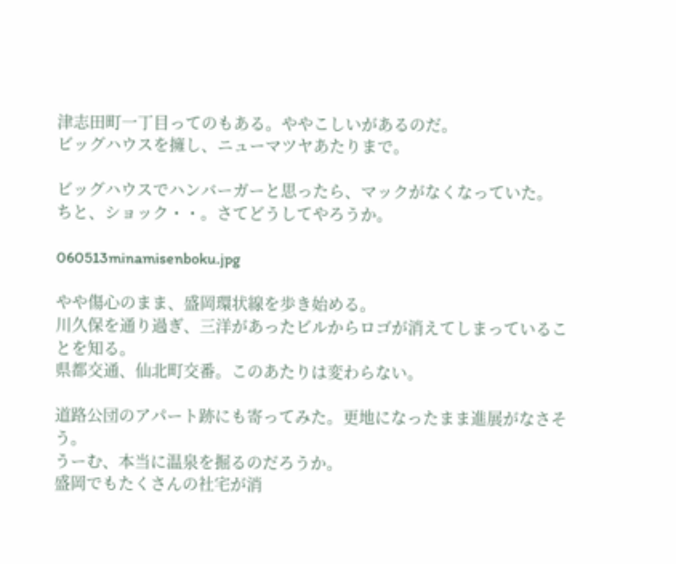津志田町一丁目ってのもある。ややこしいがあるのだ。
ビッグハウスを擁し、ニューマツヤあたりまで。

ビッグハウスでハンバーガーと思ったら、マックがなくなっていた。
ちと、ショック・・。さてどうしてやろうか。

060513minamisenboku.jpg

やや傷心のまま、盛岡環状線を歩き始める。
川久保を通り過ぎ、三洋があったビルからロゴが消えてしまっていることを知る。
県都交通、仙北町交番。このあたりは変わらない。

道路公団のアパート跡にも寄ってみた。更地になったまま進展がなさそう。
うーむ、本当に温泉を掘るのだろうか。
盛岡でもたくさんの社宅が消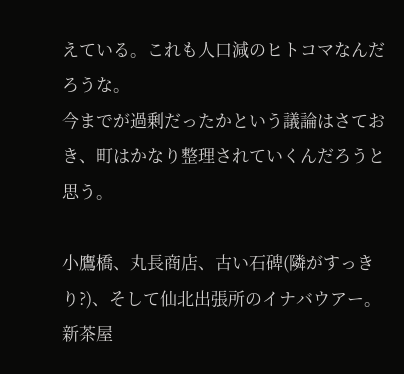えている。これも人口減のヒトコマなんだろうな。
今までが過剰だったかという議論はさておき、町はかなり整理されていくんだろうと思う。

小鷹橋、丸長商店、古い石碑(隣がすっきり?)、そして仙北出張所のイナバウアー。
新茶屋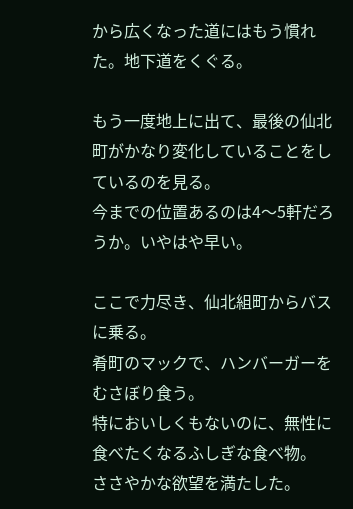から広くなった道にはもう慣れた。地下道をくぐる。

もう一度地上に出て、最後の仙北町がかなり変化していることをしているのを見る。
今までの位置あるのは4〜5軒だろうか。いやはや早い。

ここで力尽き、仙北組町からバスに乗る。
肴町のマックで、ハンバーガーをむさぼり食う。
特においしくもないのに、無性に食べたくなるふしぎな食べ物。
ささやかな欲望を満たした。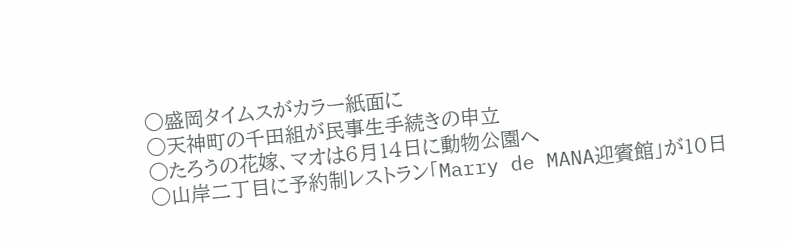○盛岡タイムスがカラー紙面に
○天神町の千田組が民事生手続きの申立
○たろうの花嫁、マオは6月14日に動物公園へ
○山岸二丁目に予約制レストラン「Marry de MANA迎賓館」が10日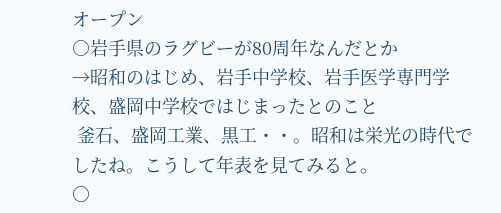オープン
○岩手県のラグビーが80周年なんだとか
→昭和のはじめ、岩手中学校、岩手医学専門学校、盛岡中学校ではじまったとのこと
 釜石、盛岡工業、黒工・・。昭和は栄光の時代でしたね。こうして年表を見てみると。
○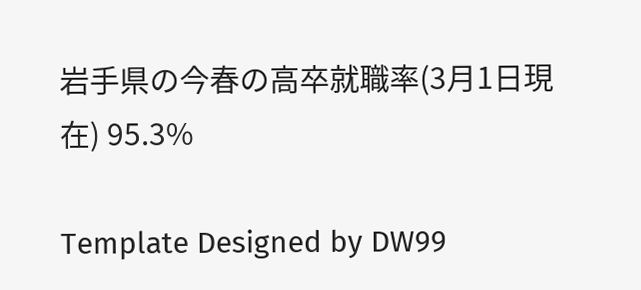岩手県の今春の高卒就職率(3月1日現在) 95.3%

Template Designed by DW99